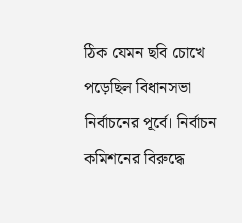ঠিক যেমন ছবি চোখে পড়েছিল বিধানসভা নির্বাচনের পূর্বে। নির্বাচন কমিশনের বিরুদ্ধে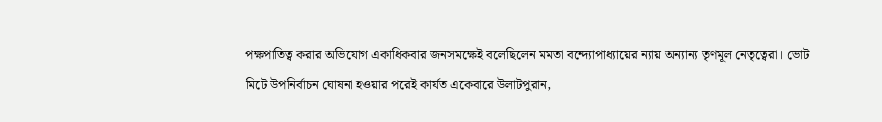পক্ষপাতিত্ব করার অভিযোগ একাধিকবার জনসমক্ষেই বলেছিলেন মমতা বন্দ্যোপাধ্যায়ের ন্যায় অন্যান্য তৃণমূল নেতৃত্বেরা। ভোট মিটে উপনির্বাচন ঘোষনা হওয়ার পরেই কার্যত একেবারে উলাটপুরান,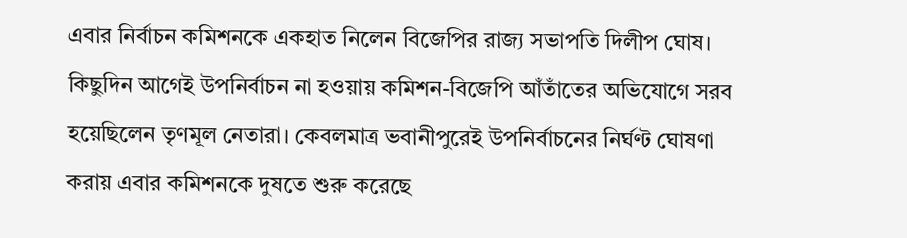এবার নির্বাচন কমিশনকে একহাত নিলেন বিজেপির রাজ্য সভাপতি দিলীপ ঘোষ। কিছুদিন আগেই উপনির্বাচন না হওয়ায় কমিশন-বিজেপি আঁতাঁতের অভিযোগে সরব হয়েছিলেন তৃণমূল নেতারা। কেবলমাত্র ভবানীপুরেই উপনির্বাচনের নির্ঘণ্ট ঘোষণা করায় এবার কমিশনকে দুষতে শুরু করেছে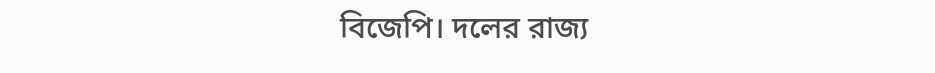বিজেপি। দলের রাজ্য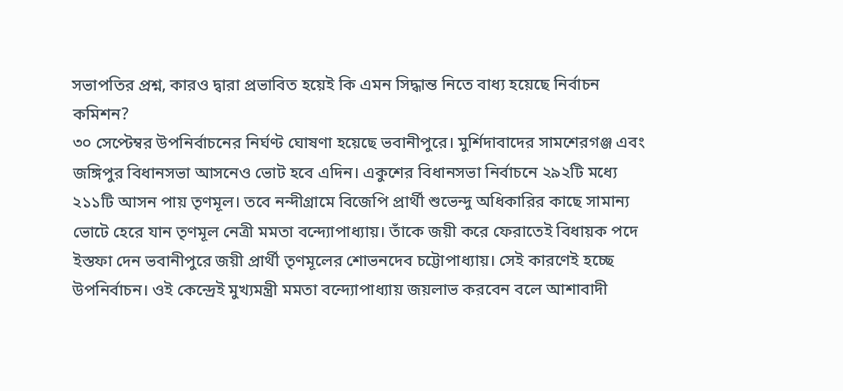সভাপতির প্রশ্ন, কারও দ্বারা প্রভাবিত হয়েই কি এমন সিদ্ধান্ত নিতে বাধ্য হয়েছে নির্বাচন কমিশন?
৩০ সেপ্টেম্বর উপনির্বাচনের নির্ঘণ্ট ঘোষণা হয়েছে ভবানীপুরে। মুর্শিদাবাদের সামশেরগঞ্জ এবং জঙ্গিপুর বিধানসভা আসনেও ভোট হবে এদিন। একুশের বিধানসভা নির্বাচনে ২৯২টি মধ্যে ২১১টি আসন পায় তৃণমূল। তবে নন্দীগ্রামে বিজেপি প্রার্থী শুভেন্দু অধিকারির কাছে সামান্য ভোটে হেরে যান তৃণমূল নেত্রী মমতা বন্দ্যোপাধ্যায়। তাঁকে জয়ী করে ফেরাতেই বিধায়ক পদে ইস্তফা দেন ভবানীপুরে জয়ী প্রার্থী তৃণমূলের শোভনদেব চট্টোপাধ্যায়। সেই কারণেই হচ্ছে উপনির্বাচন। ওই কেন্দ্রেই মুখ্যমন্ত্রী মমতা বন্দ্যোপাধ্যায় জয়লাভ করবেন বলে আশাবাদী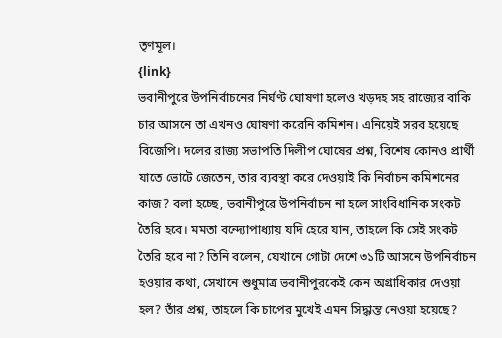তৃণমূল।
{link}
ভবানীপুরে উপনির্বাচনের নির্ঘণ্ট ঘোষণা হলেও খড়দহ সহ রাজ্যের বাকি চার আসনে তা এখনও ঘোষণা করেনি কমিশন। এনিয়েই সরব হয়েছে বিজেপি। দলের রাজ্য সভাপতি দিলীপ ঘোষের প্রশ্ন, বিশেষ কোনও প্রার্থী যাতে ভোটে জেতেন, তার ব্যবস্থা করে দেওয়াই কি নির্বাচন কমিশনের কাজ? বলা হচ্ছে, ভবানীপুরে উপনির্বাচন না হলে সাংবিধানিক সংকট তৈরি হবে। মমতা বন্দ্যোপাধ্যায় যদি হেরে যান, তাহলে কি সেই সংকট তৈরি হবে না? তিনি বলেন, যেখানে গোটা দেশে ৩১টি আসনে উপনির্বাচন হওয়ার কথা, সেখানে শুধুমাত্র ভবানীপুরকেই কেন অগ্রাধিকার দেওয়া হল? তাঁর প্রশ্ন, তাহলে কি চাপের মুখেই এমন সিদ্ধান্ত নেওয়া হয়েছে?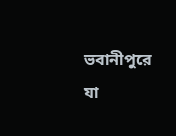ভবানীপুরে যা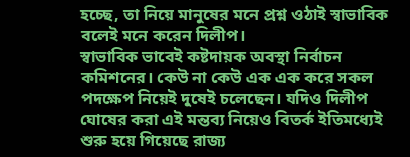হচ্ছে, তা নিয়ে মানুষের মনে প্রশ্ন ওঠাই স্বাভাবিক বলেই মনে করেন দিলীপ।
স্বাভাবিক ভাবেই কষ্টদায়ক অবস্থা নির্বাচন কমিশনের। কেউ না কেউ এক এক করে সকল পদক্ষেপ নিয়েই দুষেই চলেছেন। যদিও দিলীপ ঘোষের করা এই মন্তব্য নিয়েও বিতর্ক ইতিমধ্যেই শুরু হয়ে গিয়েছে রাজ্য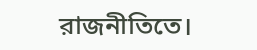রাজনীতিতে।